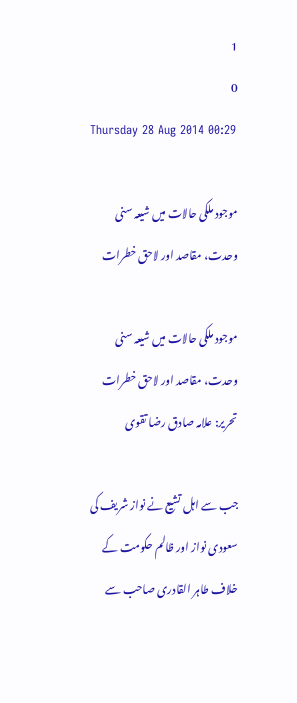1
0
Thursday 28 Aug 2014 00:29

موجود ملکی حالات میں شیعہ سنی وحدت، مقاصد اور لاحق خطرات

موجود ملکی حالات میں شیعہ سنی وحدت، مقاصد اور لاحق خطرات
تحریر: علامہ صادق رضا تقوی

جب سے اہل تشیع نے نواز شریف کی سعودی نواز اور ظالم حکومت کے خلاف طاہر القادری صاحب سے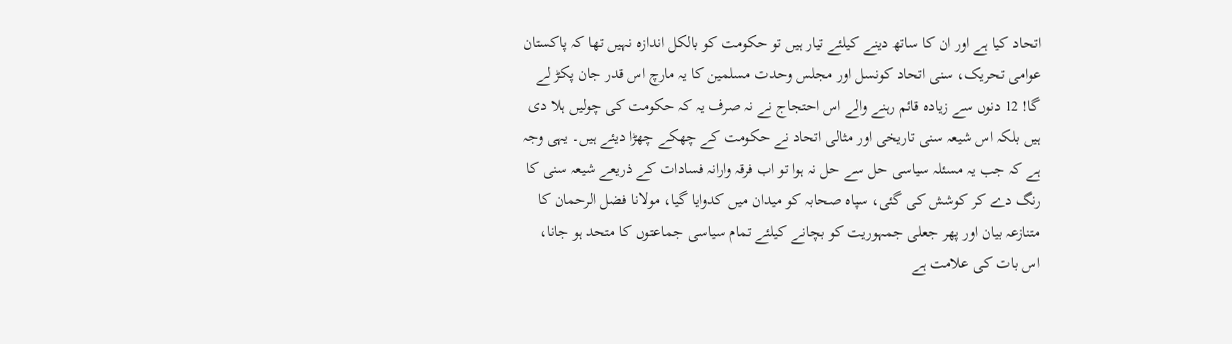اتحاد کیا ہے اور ان کا ساتھ دینے کیلئے تیار ہیں تو حکومت کو بالکل اندازہ نہیں تھا کہ پاکستان عوامی تحریک، سنی اتحاد کونسل اور مجلس وحدت مسلمین کا یہ مارچ اس قدر جان پکڑ لے گا! 12 دنوں سے زیادہ قائم رہنے والے اس احتجاج نے نہ صرف یہ کہ حکومت کی چولیں ہلا دی ہیں بلکہ اس شیعہ سنی تاریخی اور مثالی اتحاد نے حکومت کے چھکے چھڑا دیئے ہیں۔ یہی وجہ ہے کہ جب یہ مسئلہ سیاسی حل سے حل نہ ہوا تو اب فرقہ وارانہ فسادات کے ذریعے شیعہ سنی کا رنگ دے کر کوشش کی گئی، سپاہ صحابہ کو میدان میں کدوایا گیا، مولانا فضل الرحمان کا متنازعہ بیان اور پھر جعلی جمہوریت کو بچانے کیلئے تمام سیاسی جماعتوں کا متحد ہو جانا، اس بات کی علامت ہے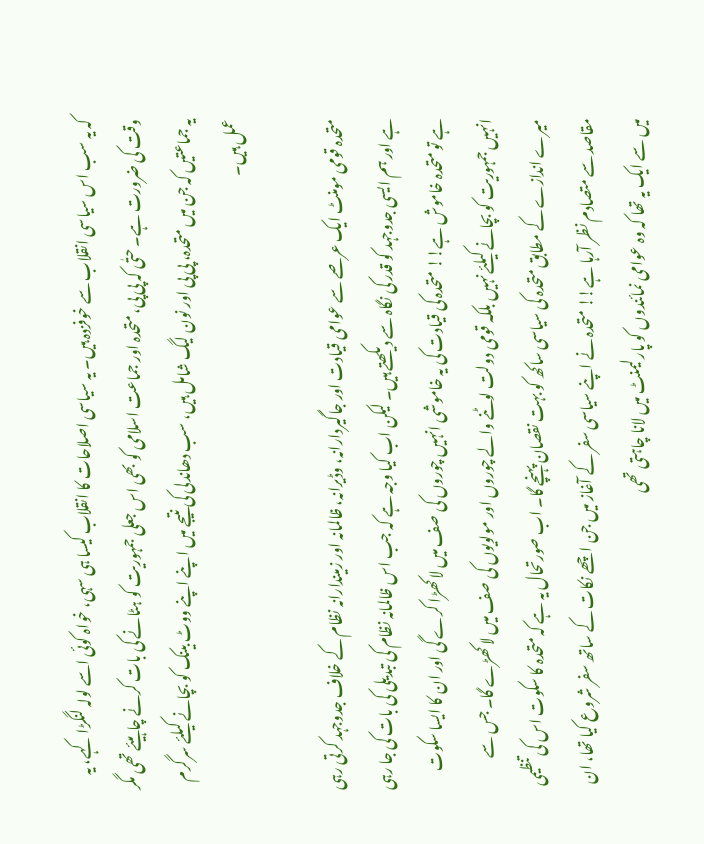کہ یہ سب اس سیاسی انقلاب سے خوفزدہ ہیں۔ یہ سیاسی اصلاحات کا انقلاب کیسا ہی سہی، خواہ کوئی اسے لولہ لنگڑا کہے، یہ وقت کی ضرورت ہے۔ حتٰی کہ پی پی، متحدہ اور جماعت اسلامی کو بھی اس جعلی جمہوریت کو ہٹانے کی بات کرنے چاہیئے تھی مگر یہ جماعتیں کہ جن میں متحدہ، پی پی اور نون لیگ شامل ہیں، سب دھاندلی کی نتیجے میں اپنے اپنے ووٹ بینک کو بچانے کیلئے سرگرم عمل ہیں۔

متحدہ قومی مومنٹ ایک عرصے سے عوامی قیادت اور جاگیردارانہ، وڈیرانہ، ظالمانہ اور زمیندارانہ نظام کے خلاف جدوجہد کرتی رہی ہے اور ہم ایسی جدوجہد کو قدر کی نگاہ سے دیکھتے ہیں۔ لیکن اب کیا وجہ ہے کہ جب اس ظالمانہ نظام کی تبدیلی کی بات کی جا رہی ہے تو متحدہ خاموش ہے!! متحدہ کی قیادت کی یہ خاموشی انہیں چوروں کی صف میں لا کھڑا کرے گی اور ان کا ایسا سکوت انہیں جمہوریت کو بچانے کیلئے نہیں بلکہ قومی دولت لوٹنے والے چوروں اور مولویوں کی صف میں لا کھڑے گا۔ جس سے میرے اندازے کے مطابق متحدہ کی سیاسی ساکھ کو بہت نقصان پہنچے گا۔ اب صورتحال یہ ہے کہ متحدہ کا سکوت اس کی تنظیمی مقاصد سے متصادم نظر آرہا ہے!! متحدہ نے اپنے سیاسی سفر کے آغاز میں جن اچھے نکات کے ساتھ سفر شروع کیا تھا، ان میں سے ایک یہ تھا کہ وہ عوامی نمائندوں کو پارلیمنٹ میں لانا چاہتی تھی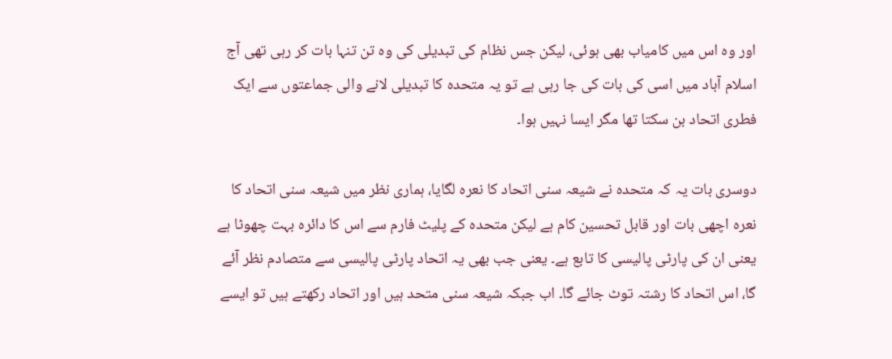اور وہ اس میں کامیاب بھی ہوئی، لیکن جس نظام کی تبدیلی کی وہ تن تنہا بات کر رہی تھی آج اسلام آباد میں اسی کی بات کی جا رہی ہے تو یہ متحدہ کا تبدیلی لانے والی جماعتوں سے ایک فطری اتحاد بن سکتا تھا مگر ایسا نہیں ہوا۔

دوسری بات یہ کہ متحدہ نے شیعہ سنی اتحاد کا نعرہ لگایا، ہماری نظر میں شیعہ سنی اتحاد کا نعرہ اچھی بات اور قابل تحسین کام ہے لیکن متحدہ کے پلیٹ فارم سے اس کا دائرہ بہت چھوٹا ہے یعنی ان کی پارٹی پالیسی کا تابع ہے۔ یعنی جب بھی یہ اتحاد پارٹی پالیسی سے متصادم نظر آئے گا، اس اتحاد کا رشتہ توٹ جائے گا۔ اب جبکہ شیعہ سنی متحد ہیں اور اتحاد رکھتے ہیں تو ایسے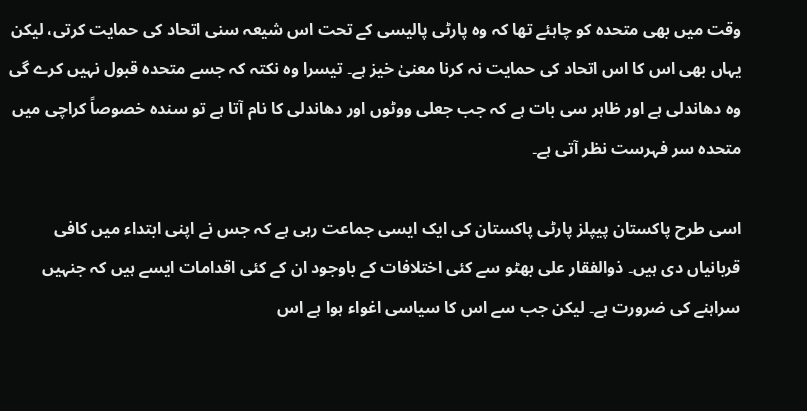وقت میں بھی متحدہ کو چاہئے تھا کہ وہ پارٹی پالیسی کے تحت اس شیعہ سنی اتحاد کی حمایت کرتی، لیکن یہاں بھی اس کا اس اتحاد کی حمایت نہ کرنا معنیٰ خیز ہے۔ تیسرا وہ نکتہ کہ جسے متحدہ قبول نہیں کرے گی وہ دھاندلی ہے اور ظاہر سی بات ہے کہ جب جعلی ووٹوں اور دھاندلی کا نام آتا ہے تو سندہ خصوصاً کراچی میں متحدہ سر فہرست نظر آتی ہے۔

اسی طرح پاکستان پیپلز پارٹی پاکستان کی ایک ایسی جماعت رہی ہے کہ جس نے اپنی ابتداء میں کافی قربانیاں دی ہیں۔ ذوالفقار علی بھٹو سے کئی اختلافات کے باوجود ان کے کئی اقدامات ایسے ہیں کہ جنہیں سراہنے کی ضرورت ہے۔ لیکن جب سے اس کا سیاسی اغواء ہوا ہے اس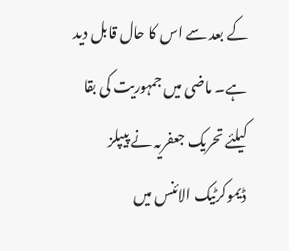کے بعد سے اس کا حال قابل دید ہے۔ ماضی میں جمہوریت کی بقا کیلئے تحریک جعفریہ نے پیپلز ڈیموکرٹیک الائنس میں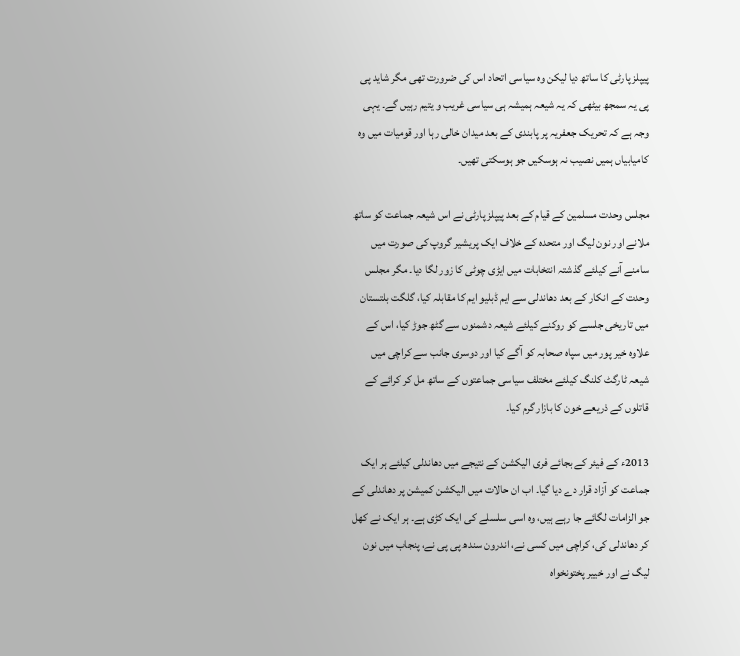پیپلز پارٹی کا ساتھ دیا لیکن وہ سیاسی اتحاد اس کی ضرورت تھی مگر شاید پی پی یہ سمجھ بیٹھی کہ یہ شیعہ ہمیشہ ہی سیاسی غریب و یتیم رہیں گے۔ یہی وجہ ہے کہ تحریک جعفریہ پر پابندی کے بعد میدان خالی رہا اور قومیات میں وہ کامیابیاں ہمیں نصیب نہ ہوسکیں جو ہوسکتی تھیں۔

مجلس وحدت مسلمین کے قیام کے بعد پیپلز پارٹی نے اس شیعہ جماعت کو ساتھ ملانے اور نون لیگ اور متحدہ کے خلاف ایک پریشیر گروپ کی صورت میں سامنے آنے کیلئے گذشتہ انتخابات میں ایڑی چوٹی کا زور لگا دیا۔ مگر مجلس وحدت کے انکار کے بعد دھاندلی سے ایم ڈبلیو ایم کا مقابلہ کیا، گلگت بلتستان میں تاریخی جلسے کو روکنے کیلئے شیعہ دشمنوں سے گٹھ جوڑ کیا، اس کے علاوہ خیر پور میں سپاہ صحابہ کو آگے کیا اور دوسری جانب سے کراچی میں شیعہ ٹارگٹ کلنگ کیلئے مختلف سیاسی جماعتوں کے ساتھ مل کر کرائے کے قاتلوں کے ذریعے خون کا بازار گرم کیا۔

2013ء کے فیئر کے بجائے فری الیکشن کے نتیجے میں دھاندلی کیلئے ہر ایک جماعت کو آزاد قرار دے دیا گیا۔ اب ان حالات میں الیکشن کمیشن پر دھاندلی کے جو الزامات لگائے جا رہے ہیں، وہ اسی سلسلے کی ایک کڑی ہے۔ ہر ایک نے کھل کر دھاندلی کی، کراچی میں کسی نے، اندرون سندھ پی پی نے، پنجاب میں نون لیگ نے اور خییر پختونخواہ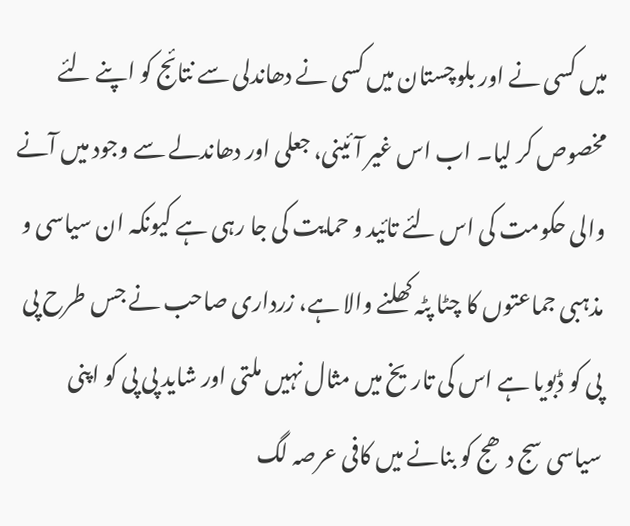میں کسی نے اور بلوچستان میں کسی نے دھاندلی سے نتائج کو اپنے لئے مخصوص کر لیا۔ اب اس غیر آئینی، جعلی اور دھاندلے سے وجود میں آنے والی حکومت کی اس لئے تائید و حمایت کی جا رہی ہے کیونکہ ان سیاسی و مذہبی جماعتوں کا چٹا پٹہ کھلنے والا ہے، زرداری صاحب نے جس طرح پی پی کو ڈبویا ہے اس کی تاریخ میں مثال نہیں ملتی اور شاید پی پی کو اپنی سیاسی سج دھج کو بنانے میں کافی عرصہ لگ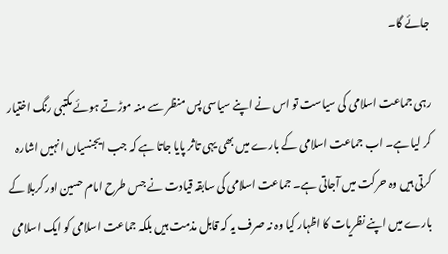جائے گا۔

رہی جماعت اسلامی کی سیاست تو اس نے اپنے سیاسی پس منظر سے منہ موڑتے ہوئے مکتبی رنگ اختیار کر لیا ہے۔ اب جماعت اسلامی کے بارے میں بھی یہی تاثر پایا جاتا ہے کہ جب ایجنسیاں انہیں اشارہ کرتی ہیں وہ حرکت میں آجاتی ہے۔ جماعت اسلامی کی سابقہ قیادت نے جس طرح امام حسین اور کربلا کے بارے میں اپنے نظریات کا اظہار کیا وہ نہ صرف یہ کہ قابل مذمت ہیں بلکہ جماعت اسلامی کو ایک اسلامی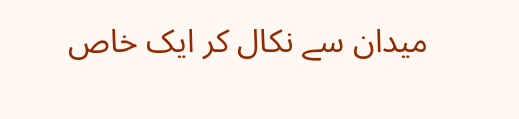میدان سے نکال کر ایک خاص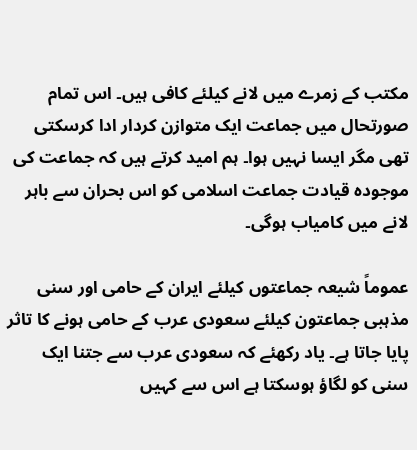مکتب کے زمرے میں لانے کیلئے کافی ہیں۔ اس تمام صورتحال میں جماعت ایک متوازن کردار ادا کرسکتی تھی مگر ایسا نہیں ہوا۔ ہم امید کرتے ہیں کہ جماعت کی موجودہ قیادت جماعت اسلامی کو اس بحران سے باہر لانے میں کامیاب ہوگی۔

عموماً شیعہ جماعتوں کیلئے ایران کے حامی اور سنی مذہبی جماعتون کیلئے سعودی عرب کے حامی ہونے کا تاثر پایا جاتا ہے۔ یاد رکھئے کہ سعودی عرب سے جتنا ایک سنی کو لگاؤ ہوسکتا ہے اس سے کہیں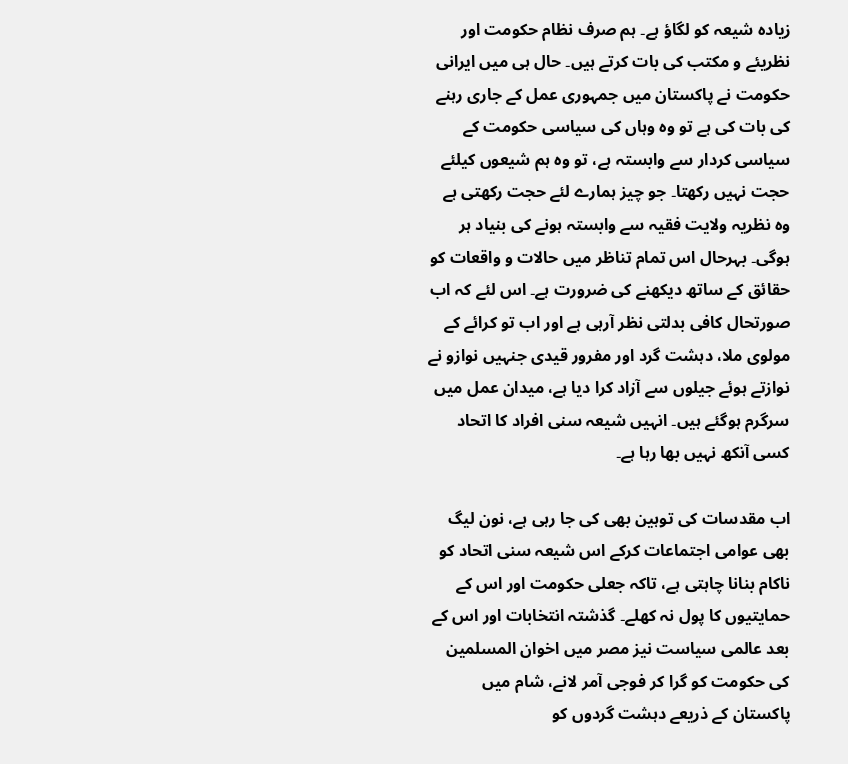زیادہ شیعہ کو لگاؤ ہے۔ ہم صرف نظام حکومت اور نظریئے و مکتب کی بات کرتے ہیں۔ حال ہی میں ایرانی حکومت نے پاکستان میں جمہوری عمل کے جاری رہنے کی بات کی ہے تو وہ وہاں کی سیاسی حکومت کے سیاسی کردار سے وابستہ ہے، تو وہ ہم شیعوں کیلئے حجت نہیں رکھتا۔ جو چیز ہمارے لئے حجت رکھتی ہے وہ نظریہ ولایت فقیہ سے وابستہ ہونے کی بنیاد ہر ہوگی۔ بہرحال اس تمام تناظر میں حالات و واقعات کو حقائق کے ساتھ دیکھنے کی ضرورت ہے۔ اس لئے کہ اب صورتحال کافی بدلتی نظر آرہی ہے اور اب تو کرائے کے مولوی ملا، دہشت گرد اور مفرور قیدی جنہیں نوازو نے نوازتے ہوئے جیلوں سے آزاد کرا دیا ہے، میدان عمل میں سرگرم ہوگئے ہیں۔ انہیں شیعہ سنی افراد کا اتحاد کسی آنکھ نہیں بھا رہا ہے۔

اب مقدسات کی توہین بھی کی جا رہی ہے، نون لیگ بھی عوامی اجتماعات کرکے اس شیعہ سنی اتحاد کو ناکام بنانا چاہتی ہے، تاکہ جعلی حکومت اور اس کے حمایتیوں کا پول نہ کھلے۔ گذشتہ انتخابات اور اس کے بعد عالمی سیاست نیز مصر میں اخوان المسلمین کی حکومت کو گرا کر فوجی آمر لانے، شام میں پاکستان کے ذریعے دہشت گردوں کو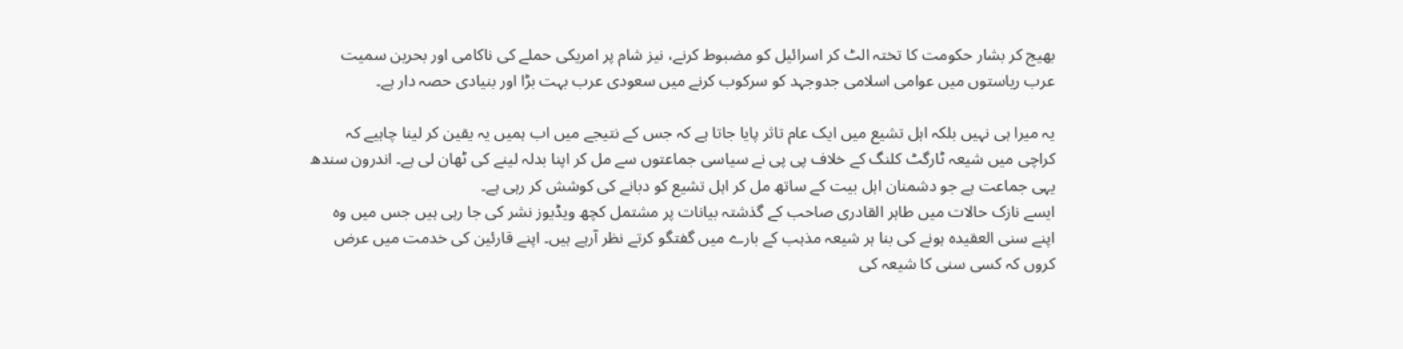بھیج کر بشار حکومت کا تختہ الٹ کر اسرائیل کو مضبوط کرنے، نیز شام پر امریکی حملے کی ناکامی اور بحرین سمیت عرب ریاستوں میں عوامی اسلامی جدوجہد کو سرکوب کرنے میں سعودی عرب بہت بڑا اور بنیادی حصہ دار ہے۔

یہ میرا ہی نہیں بلکہ اہل تشیع میں ایک عام تاثر پایا جاتا ہے کہ جس کے نتیجے میں اب ہمیں یہ یقین کر لینا چاہیے کہ کراچی میں شیعہ ٹارگٹ کلنگ کے خلاف پی پی نے سیاسی جماعتوں سے مل کر اپنا بدلہ لینے کی ٹھان لی ہے۔ اندرون سندھ یہی جماعت ہے جو دشمنان اہل بیت کے ساتھ مل کر اہل تشیع کو دبانے کی کوشش کر رہی ہے۔
ایسے نازک حالات میں طاہر القادری صاحب کے گذشتہ بیانات پر مشتمل کچھ ویڈیوز نشر کی جا رہی ہیں جس میں وہ اپنے سنی العقیدہ ہونے کی بنا ہر شیعہ مذہب کے بارے میں گفتگو کرتے نظر آرہے ہیں۔ اپنے قارئین کی خدمت میں عرض کروں کہ کسی سنی کا شیعہ کی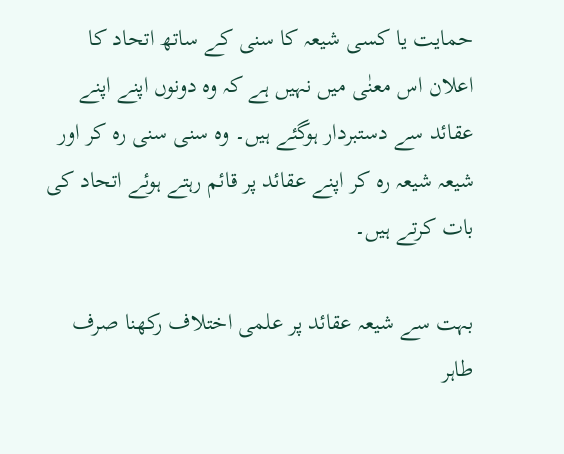حمایت یا کسی شیعہ کا سنی کے ساتھ اتحاد کا اعلان اس معنٰی میں نہیں ہے کہ وہ دونوں اپنے اپنے عقائد سے دستبردار ہوگئے ہیں۔ وہ سنی سنی رہ کر اور شیعہ شیعہ رہ کر اپنے عقائد پر قائم رہتے ہوئے اتحاد کی بات کرتے ہیں۔

بہت سے شیعہ عقائد پر علمی اختلاف رکھنا صرف طاہر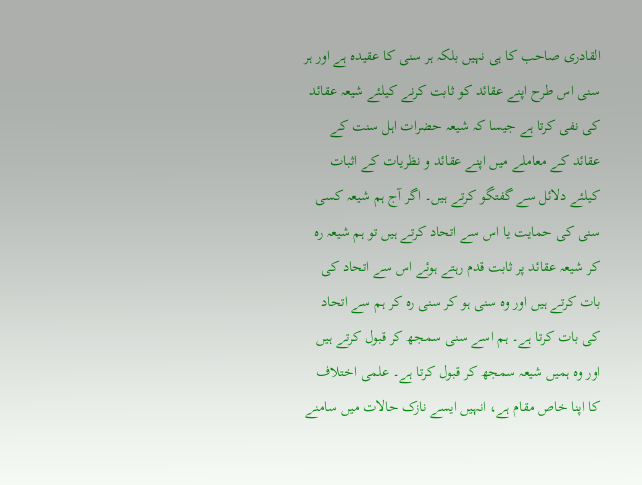القادری صاحب کا ہی نہیں بلکہ ہر سنی کا عقیدہ ہے اور ہر سنی اس طرح اپنے عقائد کو ثابت کرنے کیلئے شیعہ عقائد کی نفی کرتا ہے جیسا کہ شیعہ حضرات اہل سنت کے عقائد کے معاملے میں اپنے عقائد و نظریات کے اثبات کیلئے دلائل سے گفتگو کرتے ہیں۔ اگر آج ہم شیعہ کسی سنی کی حمایت یا اس سے اتحاد کرتے ہیں تو ہم شیعہ رہ کر شیعہ عقائد پر ثابت قدم رہتے ہوئے اس سے اتحاد کی بات کرتے ہیں اور وہ سنی ہو کر سنی رہ کر ہم سے اتحاد کی بات کرتا ہے۔ ہم اسے سنی سمجھ کر قبول کرتے ہیں اور وہ ہمیں شیعہ سمجھ کر قبول کرتا ہے۔ علمی اختلاف کا اپنا خاص مقام ہے، انہیں ایسے نازک حالات میں سامنے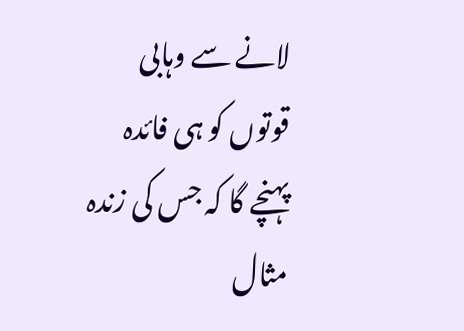لانے سے وہابی قوتوں کو ہی فائدہ پہنچے گا کہ جس کی زندہ مثال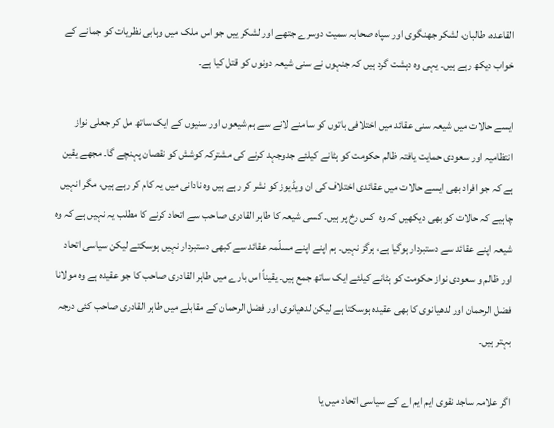القاعدہ، طالبان، لشکر جھنگوی اور سپاہ صحابہ سمیت دوسرے جتھے اور لشکر ییں جو اس ملک میں وہابی نظریات کو جمانے کے خواب دیکھ رہے ہیں۔ یہی وہ دہشت گرد ہیں کہ جنہوں نے سنی شیعہ دونوں کو قتل کیا ہے۔

ایسے حالات میں شیعہ سنی عقائد میں اختلافی باتوں کو سامنے لانے سے ہم شیعوں اور سنیوں کے ایک ساتھ مل کر جعلی نواز انتظامیہ اور سعودی حمایت یافتہ ظالم حکومت کو ہٹانے کیلئے جدوجہد کرنے کی مشترکہ کوشش کو نقصان پہنچے گا۔ مجھے یقین ہے کہ جو افراد بھی ایسے حالات میں عقائدی اختلاف کی ان ویڈیوز کو نشر کر رہے ہیں وہ نادانی میں یہ کام کر رہے ہیں، مگر انہیں چاہیے کہ حالات کو بھی دیکھیں کہ وہ  کس رخ پر ہیں۔ کسی شیعہ کا طاہر القادری صاحب سے اتحاد کرنے کا مطلب یہ نہیں ہے کہ وہ شیعہ اپنے عقائد سے دستبردار ہوگیا ہے، ہرگز نہیں۔ ہم اپنے اپنے مسلّمہ عقائد سے کبھی دستبردار نہیں ہوسکتے لیکن سیاسی اتحاد اور ظالم و سعودی نواز حکومت کو ہٹانے کیلئے ایک ساتھ جمع ہیں۔ یقیناً اس بارے میں طاہر القادری صاحب کا جو عقیدہ ہے وہ مولانا فضل الرحمان اور لدھیانوی کا بھی عقیدہ ہوسکتا ہے لیکن لدھیانوی اور فضل الرحمان کے مقابلے میں طاہر القادری صاحب کئی درجہ بہتر ہیں۔

اگر علامہ ساجد نقوی ایم ایم اے کے سیاسی اتحاد میں یا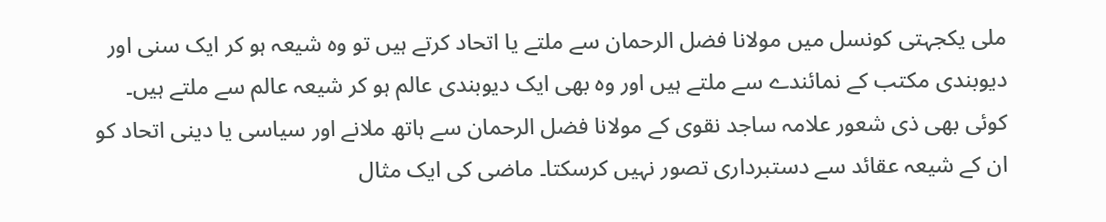ملی یکجہتی کونسل میں مولانا فضل الرحمان سے ملتے یا اتحاد کرتے ہیں تو وہ شیعہ ہو کر ایک سنی اور دیوبندی مکتب کے نمائندے سے ملتے ہیں اور وہ بھی ایک دیوبندی عالم ہو کر شیعہ عالم سے ملتے ہیں۔ کوئی بھی ذی شعور علامہ ساجد نقوی کے مولانا فضل الرحمان سے ہاتھ ملانے اور سیاسی یا دینی اتحاد کو ان کے شیعہ عقائد سے دستبرداری تصور نہیں کرسکتا۔ ماضی کی ایک مثال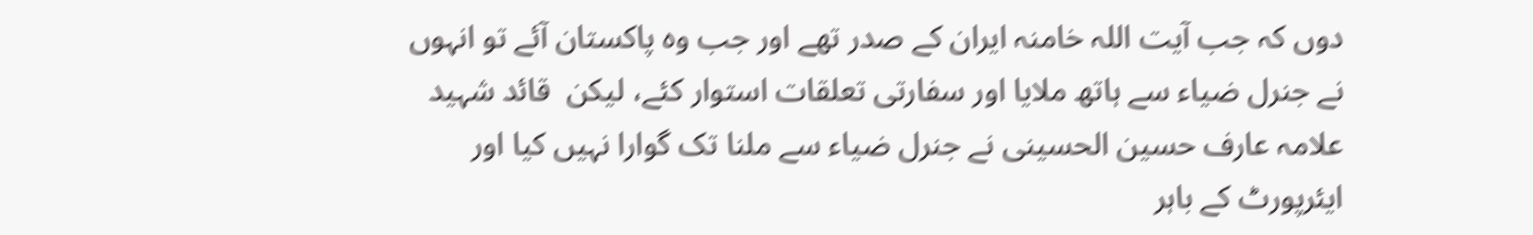دوں کہ جب آیت اللہ خامنہ ایران کے صدر تھے اور جب وہ پاکستان آئے تو انہوں نے جنرل ضیاء سے ہاتھ ملایا اور سفارتی تعلقات استوار کئے، لیکن  قائد شہید علامہ عارف حسین الحسینی نے جنرل ضیاء سے ملنا تک گوارا نہیں کیا اور ایئرپورٹ کے باہر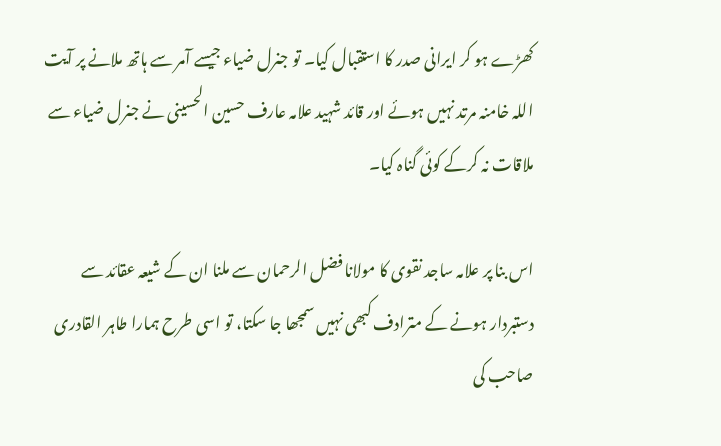کھڑے ہو کر ایرانی صدر کا استقبال کیا۔ تو جنرل ضیاء جیسے آمر سے ہاتھ ملانے پر آیت اللہ خامنہ مرتد نہیں ہوئے اور قائد شہید علامہ عارف حسین الحسینی نے جنرل ضیاء سے ملاقات نہ کرکے کوئی گناہ کیا۔

اس بنا پر علامہ ساجد نقوی کا مولانا فضل الرحمان سے ملنا ان کے شیعہ عقائد سے دستبردار ہونے کے مترادف کبھی نہیں سمجھا جا سکتا، تو اسی طرح ہمارا طاہر القادری صاحب کی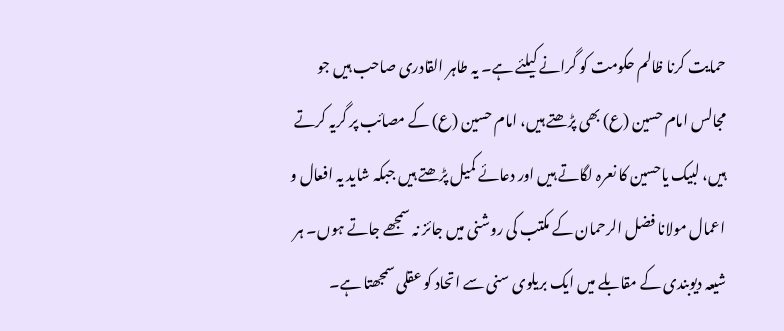حمایت کرنا ظالم حکومت کو گرانے کیلئے ہے۔ یہ طاہر القادری صاحب ہیں جو مجالس امام حسین (ع) بھی پڑھتے ہیں، امام حسین (ع) کے مصائب پر گریہ کرتے ہیں، لبیک یاحسین کا نعرہ لگاتے ہیں اور دعائے کمیل پڑھتے ہیں جبکہ شاید یہ افعال و اعمال مولانا فضل الرحمان کے مکتب کی روشنی میں جائز نہ سمجھے جاتے ہوں۔ ہر شیعہ دیوبندی کے مقابلے میں ایک بریلوی سنی سے اتحاد کو عقلی سمجھتا ہے۔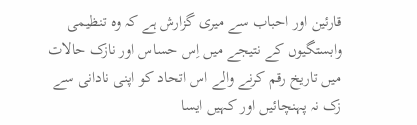قارئین اور احباب سے میری گزارش ہے کہ وہ تنظیمی وابستگیوں کے نتیجے میں اِس حساس اور نازک حالات میں تاریخ رقم کرنے والے اس اتحاد کو اپنی نادانی سے زک نہ پہنچائیں اور کہیں ایسا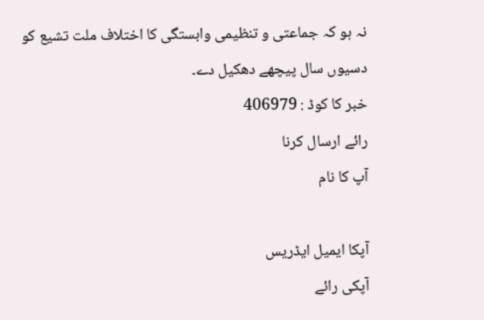نہ ہو کہ جماعتی و تنظیمی وابستگی کا اختلاف ملت تشیع کو دسیوں سال پیچھے دھکیل دے۔
خبر کا کوڈ : 406979
رائے ارسال کرنا
آپ کا نام

آپکا ایمیل ایڈریس
آپکی رائے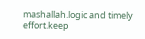mashallah.logic and timely effort.keep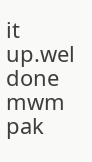it up.wel done mwm pak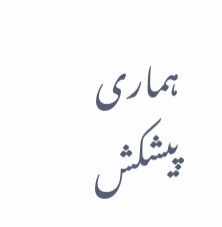ہماری پیشکش